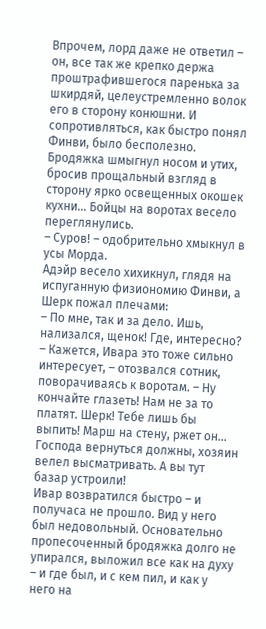Впрочем, лорд даже не ответил – он, все так же крепко держа проштрафившегося паренька за шкирдяй, целеустремленно волок его в сторону конюшни. И сопротивляться, как быстро понял Финви, было бесполезно. Бродяжка шмыгнул носом и утих, бросив прощальный взгляд в сторону ярко освещенных окошек кухни… Бойцы на воротах весело переглянулись.
– Суров! – одобрительно хмыкнул в усы Морда.
Адэйр весело хихикнул, глядя на испуганную физиономию Финви, а Шерк пожал плечами:
– По мне, так и за дело. Ишь, нализался, щенок! Где, интересно?
– Кажется, Ивара это тоже сильно интересует, – отозвался сотник, поворачиваясь к воротам. – Ну кончайте глазеть! Нам не за то платят. Шерк! Тебе лишь бы выпить! Марш на стену, ржет он… Господа вернуться должны, хозяин велел высматривать. А вы тут базар устроили!
Ивар возвратился быстро – и получаса не прошло. Вид у него был недовольный. Основательно пропесоченный бродяжка долго не упирался, выложил все как на духу – и где был, и с кем пил, и как у него на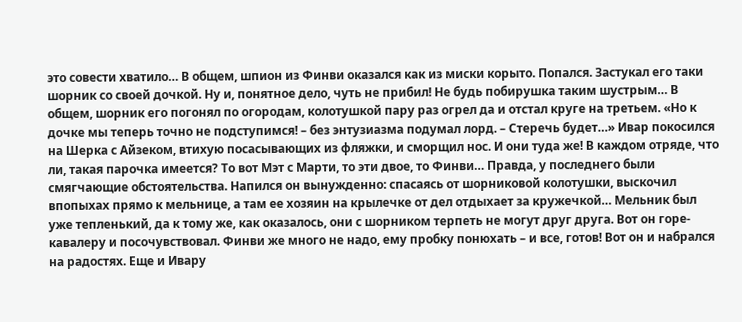это совести хватило… В общем, шпион из Финви оказался как из миски корыто. Попался. Застукал его таки шорник со своей дочкой. Ну и, понятное дело, чуть не прибил! Не будь побирушка таким шустрым… В общем, шорник его погонял по огородам, колотушкой пару раз огрел да и отстал круге на третьем. «Но к дочке мы теперь точно не подступимся! – без энтузиазма подумал лорд. – Стеречь будет…» Ивар покосился на Шерка с Айзеком, втихую посасывающих из фляжки, и сморщил нос. И они туда же! В каждом отряде, что ли, такая парочка имеется? То вот Мэт с Марти, то эти двое, то Финви… Правда, у последнего были смягчающие обстоятельства. Напился он вынужденно: спасаясь от шорниковой колотушки, выскочил впопыхах прямо к мельнице, а там ее хозяин на крылечке от дел отдыхает за кружечкой… Мельник был уже тепленький, да к тому же, как оказалось, они с шорником терпеть не могут друг друга. Вот он горе-кавалеру и посочувствовал. Финви же много не надо, ему пробку понюхать – и все, готов! Вот он и набрался на радостях. Еще и Ивару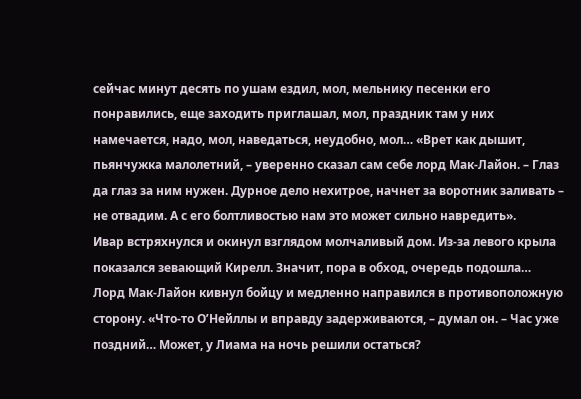сейчас минут десять по ушам ездил, мол, мельнику песенки его понравились, еще заходить приглашал, мол, праздник там у них намечается, надо, мол, наведаться, неудобно, мол… «Врет как дышит, пьянчужка малолетний, – уверенно сказал сам себе лорд Мак-Лайон. – Глаз да глаз за ним нужен. Дурное дело нехитрое, начнет за воротник заливать – не отвадим. А с его болтливостью нам это может сильно навредить».
Ивар встряхнулся и окинул взглядом молчаливый дом. Из-за левого крыла показался зевающий Кирелл. Значит, пора в обход, очередь подошла…
Лорд Мак-Лайон кивнул бойцу и медленно направился в противоположную сторону. «Что-то О’Нейллы и вправду задерживаются, – думал он. – Час уже поздний… Может, у Лиама на ночь решили остаться?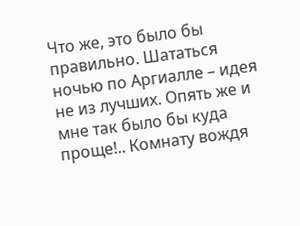Что же, это было бы правильно. Шататься ночью по Аргиалле – идея не из лучших. Опять же и мне так было бы куда проще!.. Комнату вождя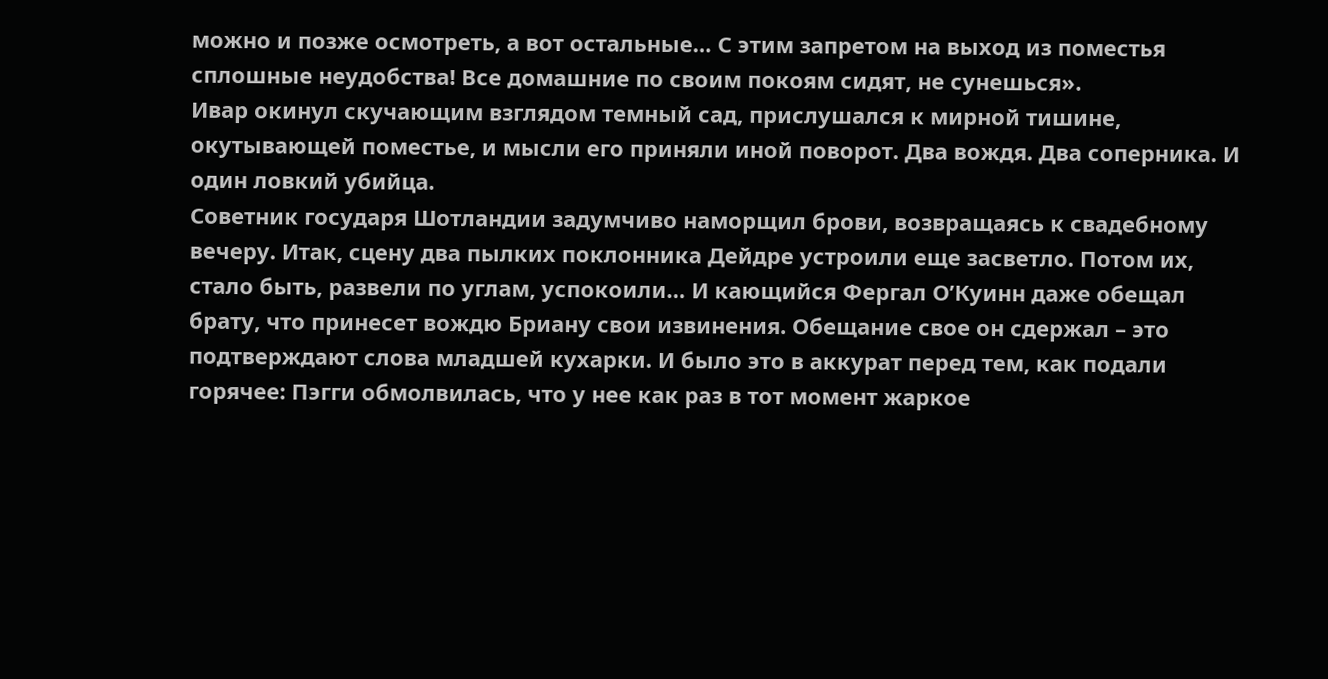можно и позже осмотреть, а вот остальные… С этим запретом на выход из поместья сплошные неудобства! Все домашние по своим покоям сидят, не сунешься».
Ивар окинул скучающим взглядом темный сад, прислушался к мирной тишине, окутывающей поместье, и мысли его приняли иной поворот. Два вождя. Два соперника. И один ловкий убийца.
Советник государя Шотландии задумчиво наморщил брови, возвращаясь к свадебному вечеру. Итак, сцену два пылких поклонника Дейдре устроили еще засветло. Потом их, стало быть, развели по углам, успокоили… И кающийся Фергал О’Куинн даже обещал брату, что принесет вождю Бриану свои извинения. Обещание свое он сдержал – это подтверждают слова младшей кухарки. И было это в аккурат перед тем, как подали горячее: Пэгги обмолвилась, что у нее как раз в тот момент жаркое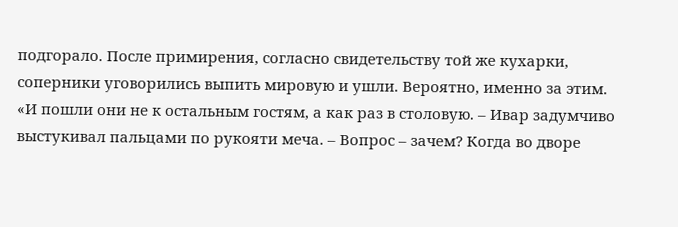подгорало. После примирения, согласно свидетельству той же кухарки, соперники уговорились выпить мировую и ушли. Вероятно, именно за этим. «И пошли они не к остальным гостям, а как раз в столовую. – Ивар задумчиво выстукивал пальцами по рукояти меча. – Вопрос – зачем? Когда во дворе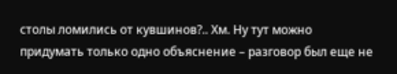столы ломились от кувшинов?.. Хм. Ну тут можно придумать только одно объяснение – разговор был еще не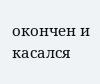окончен и касался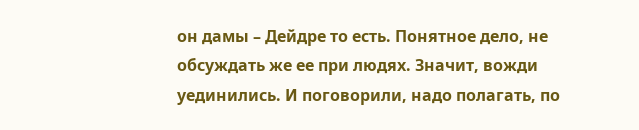он дамы – Дейдре то есть. Понятное дело, не обсуждать же ее при людях. Значит, вожди уединились. И поговорили, надо полагать, по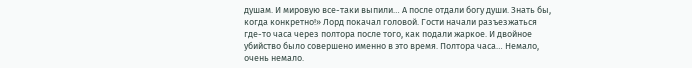душам. И мировую все-таки выпили… А после отдали богу души. Знать бы, когда конкретно!» Лорд покачал головой. Гости начали разъезжаться где-то часа через полтора после того, как подали жаркое. И двойное убийство было совершено именно в это время. Полтора часа… Немало, очень немало.